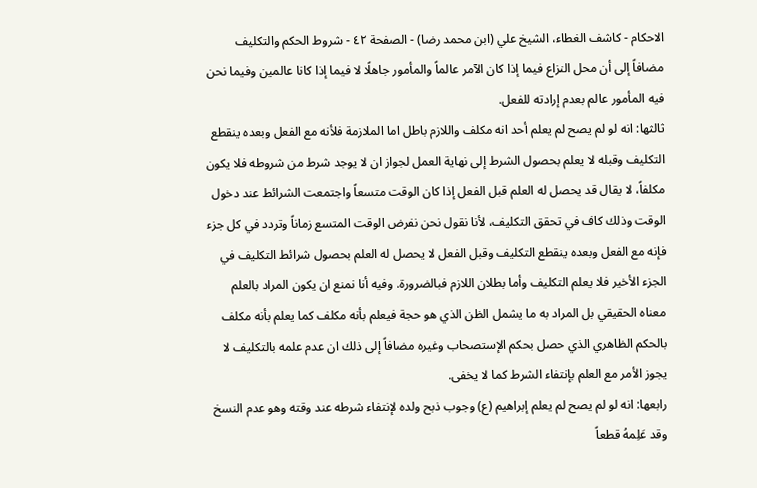الاحكام - كاشف الغطاء، الشيخ علي (ابن محمد رضا) - الصفحة ٤٢ - شروط الحكم والتكليف
مضافاً إلى أن محل النزاع فيما إذا كان الآمر عالماً والمأمور جاهلًا لا فيما إذا كانا عالمين وفيما نحن فيه المأمور عالم بعدم إرادته للفعل.
ثالثها: انه لو لم يصح لم يعلم أحد انه مكلف واللازم باطل اما الملازمة فلأنه مع الفعل وبعده ينقطع التكليف وقبله لا يعلم بحصول الشرط إلى نهاية العمل لجواز ان لا يوجد شرط من شروطه فلا يكون مكلفاً، لا يقال قد يحصل له العلم قبل الفعل إذا كان الوقت متسعاً واجتمعت الشرائط عند دخول الوقت وذلك كاف في تحقق التكليف، لأنا نقول نحن نفرض الوقت المتسع زماناً وتردد في كل جزء فإنه مع الفعل وبعده ينقطع التكليف وقبل الفعل لا يحصل له العلم بحصول شرائط التكليف في الجزء الأخير فلا يعلم التكليف وأما بطلان اللازم فبالضرورة. وفيه أنا نمنع ان يكون المراد بالعلم معناه الحقيقي بل المراد به ما يشمل الظن الذي هو حجة فيعلم بأنه مكلف كما يعلم بأنه مكلف بالحكم الظاهري الذي حصل بحكم الإستصحاب وغيره مضافاً إلى ذلك ان عدم علمه بالتكليف لا يجوز الأمر مع العلم بإنتفاء الشرط كما لا يخفى.
رابعها: انه لو لم يصح لم يعلم إبراهيم (ع) وجوب ذبح ولده لإنتفاء شرطه عند وقته وهو عدم النسخ وقد عَلِمهُ قطعاً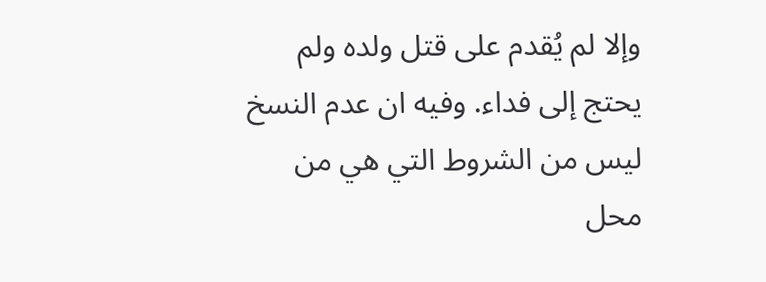وإلا لم يُقدم على قتل ولده ولم يحتج إلى فداء. وفيه ان عدم النسخ ليس من الشروط التي هي من محل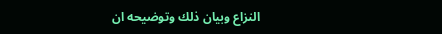النزاع وبيان ذلك وتوضيحه ان